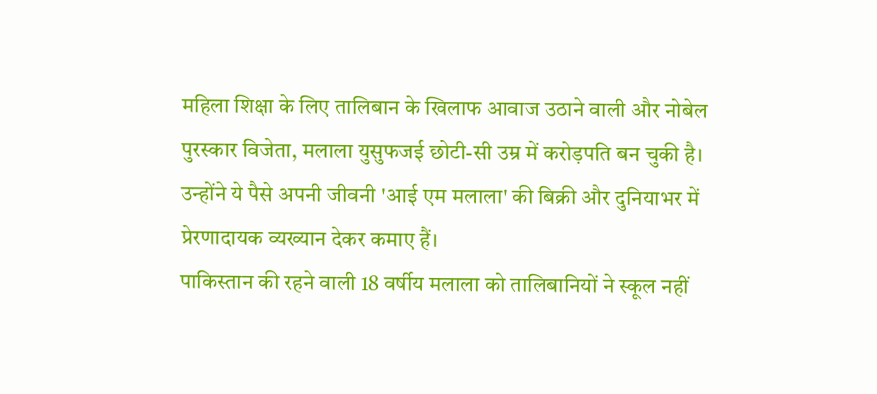महिला शिक्षा के लिए तालिबान के खिलाफ आवाज उठाने वाली और नोबेल पुरस्कार विजेता, मलाला युसुफजई छोटी-सी उम्र में करोड़पति बन चुकी है। उन्होंने ये पैसे अपनी जीवनी 'आई एम मलाला' की बिक्री और दुनियाभर में प्रेरणादायक व्यख्यान देकर कमाए हैं।
पाकिस्तान की रहने वाली 18 वर्षीय मलाला को तालिबानियों ने स्कूल नहीं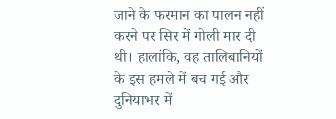जाने के फरमान का पालन नहीं करने पर सिर में गोली मार दी थी। हालांकि, वह तालिबानियों के इस हमले में बच गई और दुनियाभर में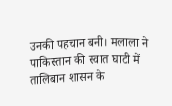उनकी पहचान बनी। मलाला ने पाकिस्तान की स्वात घाटी में तालिबान शासन के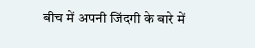बीच में अपनी जिंदगी के बारे में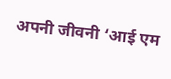अपनी जीवनी ‘आई एम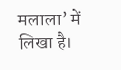मलाला’ में लिखा है।